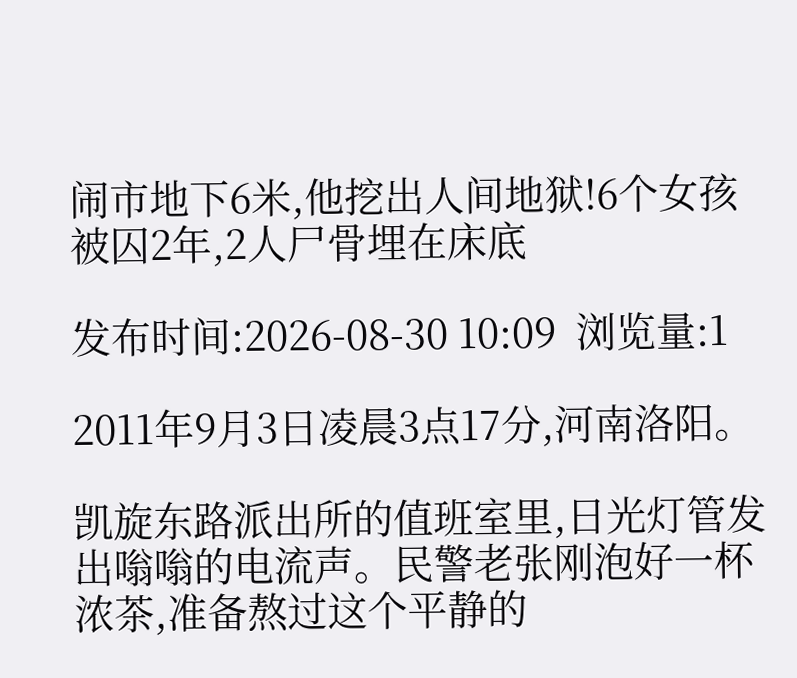闹市地下6米,他挖出人间地狱!6个女孩被囚2年,2人尸骨埋在床底

发布时间:2026-08-30 10:09  浏览量:1

2011年9月3日凌晨3点17分,河南洛阳。

凯旋东路派出所的值班室里,日光灯管发出嗡嗡的电流声。民警老张刚泡好一杯浓茶,准备熬过这个平静的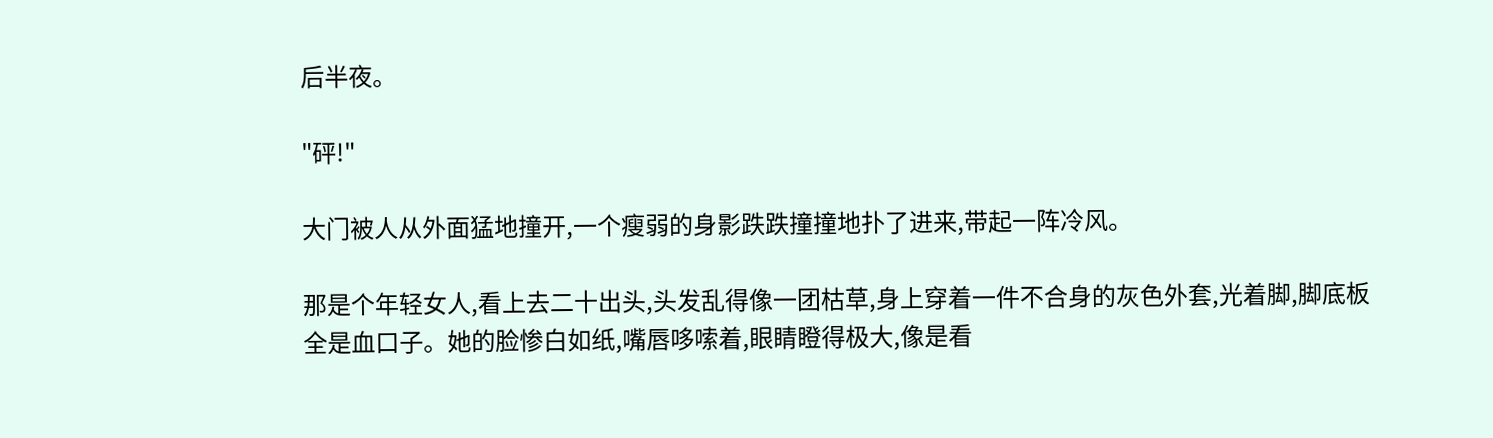后半夜。

"砰!"

大门被人从外面猛地撞开,一个瘦弱的身影跌跌撞撞地扑了进来,带起一阵冷风。

那是个年轻女人,看上去二十出头,头发乱得像一团枯草,身上穿着一件不合身的灰色外套,光着脚,脚底板全是血口子。她的脸惨白如纸,嘴唇哆嗦着,眼睛瞪得极大,像是看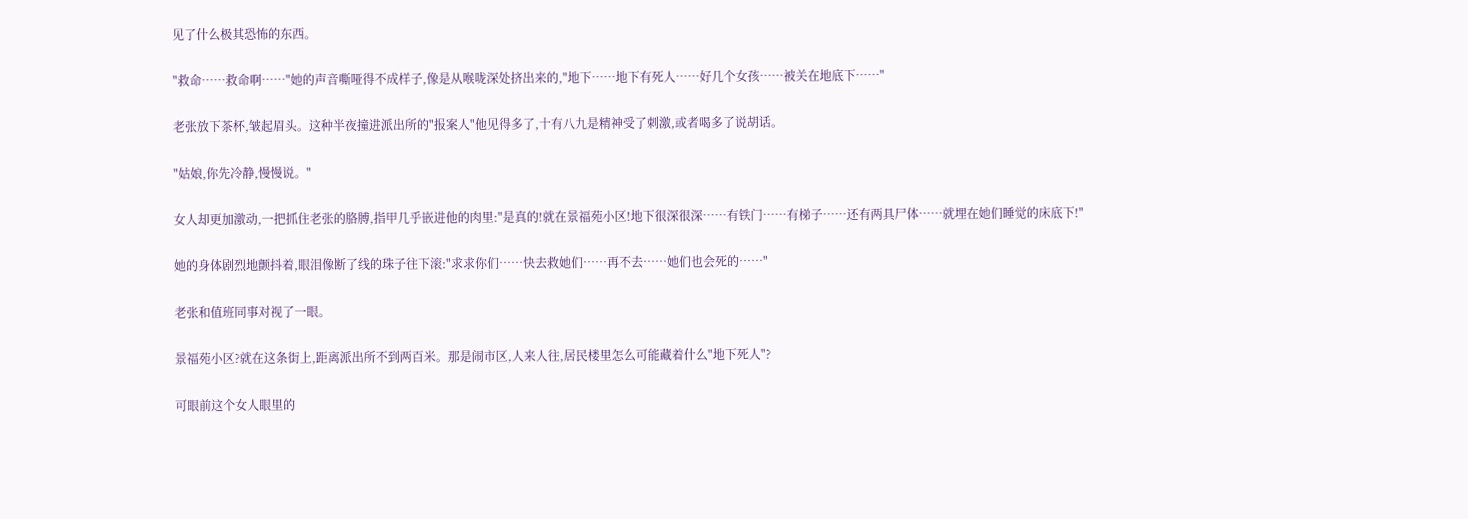见了什么极其恐怖的东西。

"救命……救命啊……"她的声音嘶哑得不成样子,像是从喉咙深处挤出来的,"地下……地下有死人……好几个女孩……被关在地底下……"

老张放下茶杯,皱起眉头。这种半夜撞进派出所的"报案人"他见得多了,十有八九是精神受了刺激,或者喝多了说胡话。

"姑娘,你先冷静,慢慢说。"

女人却更加激动,一把抓住老张的胳膊,指甲几乎嵌进他的肉里:"是真的!就在景福苑小区!地下很深很深……有铁门……有梯子……还有两具尸体……就埋在她们睡觉的床底下!"

她的身体剧烈地颤抖着,眼泪像断了线的珠子往下滚:"求求你们……快去救她们……再不去……她们也会死的……"

老张和值班同事对视了一眼。

景福苑小区?就在这条街上,距离派出所不到两百米。那是闹市区,人来人往,居民楼里怎么可能藏着什么"地下死人"?

可眼前这个女人眼里的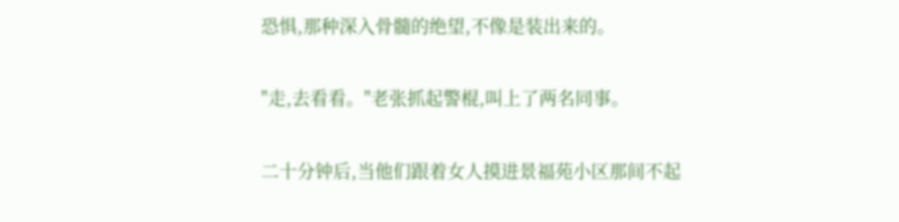恐惧,那种深入骨髓的绝望,不像是装出来的。

"走,去看看。"老张抓起警棍,叫上了两名同事。

二十分钟后,当他们跟着女人摸进景福苑小区那间不起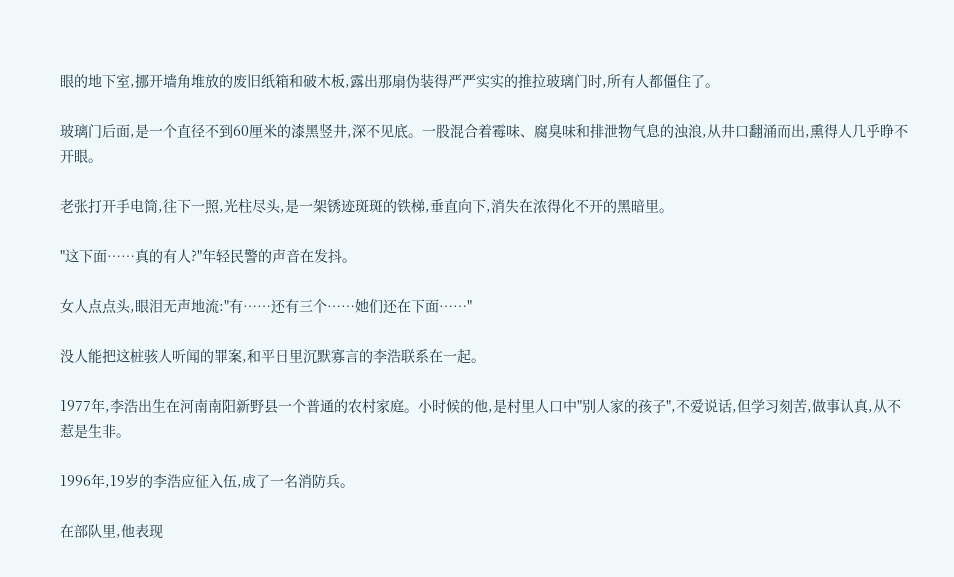眼的地下室,挪开墙角堆放的废旧纸箱和破木板,露出那扇伪装得严严实实的推拉玻璃门时,所有人都僵住了。

玻璃门后面,是一个直径不到60厘米的漆黑竖井,深不见底。一股混合着霉味、腐臭味和排泄物气息的浊浪,从井口翻涌而出,熏得人几乎睁不开眼。

老张打开手电筒,往下一照,光柱尽头,是一架锈迹斑斑的铁梯,垂直向下,消失在浓得化不开的黑暗里。

"这下面……真的有人?"年轻民警的声音在发抖。

女人点点头,眼泪无声地流:"有……还有三个……她们还在下面……"

没人能把这桩骇人听闻的罪案,和平日里沉默寡言的李浩联系在一起。

1977年,李浩出生在河南南阳新野县一个普通的农村家庭。小时候的他,是村里人口中"别人家的孩子",不爱说话,但学习刻苦,做事认真,从不惹是生非。

1996年,19岁的李浩应征入伍,成了一名消防兵。

在部队里,他表现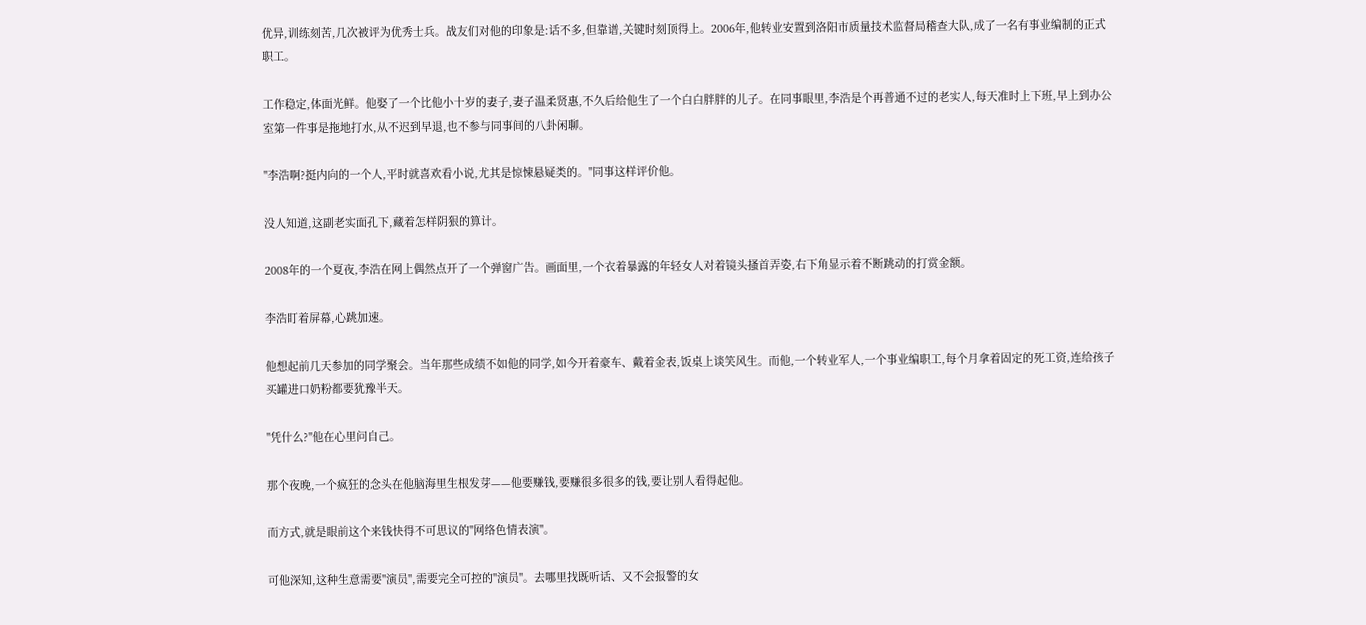优异,训练刻苦,几次被评为优秀士兵。战友们对他的印象是:话不多,但靠谱,关键时刻顶得上。2006年,他转业安置到洛阳市质量技术监督局稽查大队,成了一名有事业编制的正式职工。

工作稳定,体面光鲜。他娶了一个比他小十岁的妻子,妻子温柔贤惠,不久后给他生了一个白白胖胖的儿子。在同事眼里,李浩是个再普通不过的老实人,每天准时上下班,早上到办公室第一件事是拖地打水,从不迟到早退,也不参与同事间的八卦闲聊。

"李浩啊?挺内向的一个人,平时就喜欢看小说,尤其是惊悚悬疑类的。"同事这样评价他。

没人知道,这副老实面孔下,藏着怎样阴狠的算计。

2008年的一个夏夜,李浩在网上偶然点开了一个弹窗广告。画面里,一个衣着暴露的年轻女人对着镜头搔首弄姿,右下角显示着不断跳动的打赏金额。

李浩盯着屏幕,心跳加速。

他想起前几天参加的同学聚会。当年那些成绩不如他的同学,如今开着豪车、戴着金表,饭桌上谈笑风生。而他,一个转业军人,一个事业编职工,每个月拿着固定的死工资,连给孩子买罐进口奶粉都要犹豫半天。

"凭什么?"他在心里问自己。

那个夜晚,一个疯狂的念头在他脑海里生根发芽——他要赚钱,要赚很多很多的钱,要让别人看得起他。

而方式,就是眼前这个来钱快得不可思议的"网络色情表演"。

可他深知,这种生意需要"演员",需要完全可控的"演员"。去哪里找既听话、又不会报警的女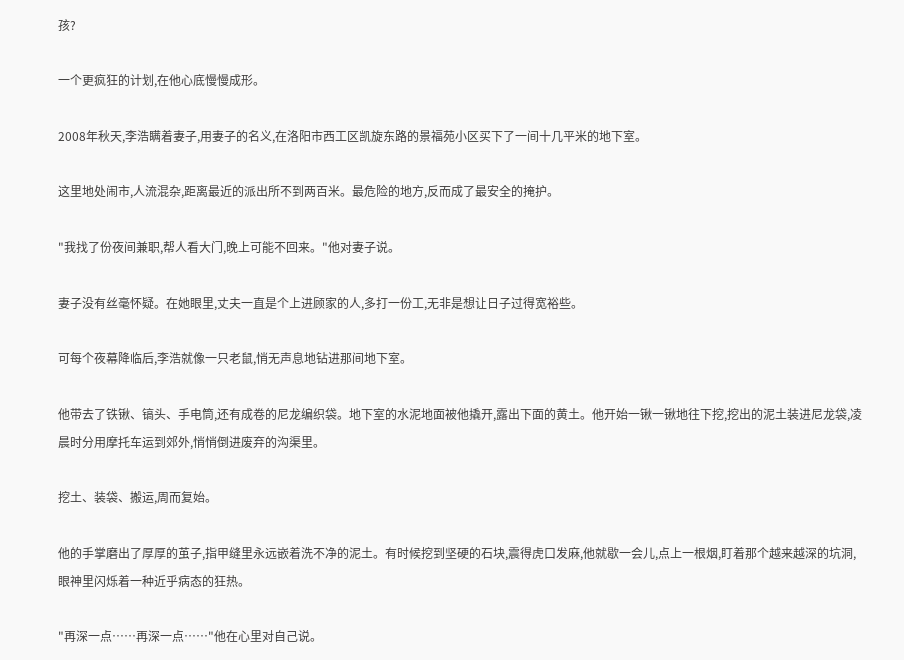孩?

一个更疯狂的计划,在他心底慢慢成形。

2008年秋天,李浩瞒着妻子,用妻子的名义,在洛阳市西工区凯旋东路的景福苑小区买下了一间十几平米的地下室。

这里地处闹市,人流混杂,距离最近的派出所不到两百米。最危险的地方,反而成了最安全的掩护。

"我找了份夜间兼职,帮人看大门,晚上可能不回来。"他对妻子说。

妻子没有丝毫怀疑。在她眼里,丈夫一直是个上进顾家的人,多打一份工,无非是想让日子过得宽裕些。

可每个夜幕降临后,李浩就像一只老鼠,悄无声息地钻进那间地下室。

他带去了铁锹、镐头、手电筒,还有成卷的尼龙编织袋。地下室的水泥地面被他撬开,露出下面的黄土。他开始一锹一锹地往下挖,挖出的泥土装进尼龙袋,凌晨时分用摩托车运到郊外,悄悄倒进废弃的沟渠里。

挖土、装袋、搬运,周而复始。

他的手掌磨出了厚厚的茧子,指甲缝里永远嵌着洗不净的泥土。有时候挖到坚硬的石块,震得虎口发麻,他就歇一会儿,点上一根烟,盯着那个越来越深的坑洞,眼神里闪烁着一种近乎病态的狂热。

"再深一点……再深一点……"他在心里对自己说。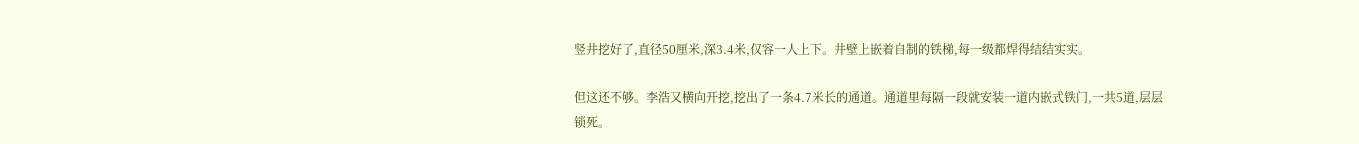竖井挖好了,直径50厘米,深3.4米,仅容一人上下。井壁上嵌着自制的铁梯,每一级都焊得结结实实。

但这还不够。李浩又横向开挖,挖出了一条4.7米长的通道。通道里每隔一段就安装一道内嵌式铁门,一共5道,层层锁死。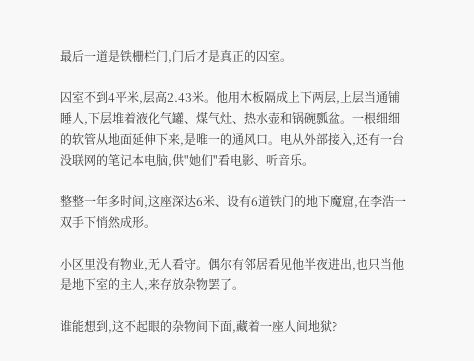最后一道是铁栅栏门,门后才是真正的囚室。

囚室不到4平米,层高2.43米。他用木板隔成上下两层,上层当通铺睡人,下层堆着液化气罐、煤气灶、热水壶和锅碗瓢盆。一根细细的软管从地面延伸下来,是唯一的通风口。电从外部接入,还有一台没联网的笔记本电脑,供"她们"看电影、听音乐。

整整一年多时间,这座深达6米、设有6道铁门的地下魔窟,在李浩一双手下悄然成形。

小区里没有物业,无人看守。偶尔有邻居看见他半夜进出,也只当他是地下室的主人,来存放杂物罢了。

谁能想到,这不起眼的杂物间下面,藏着一座人间地狱?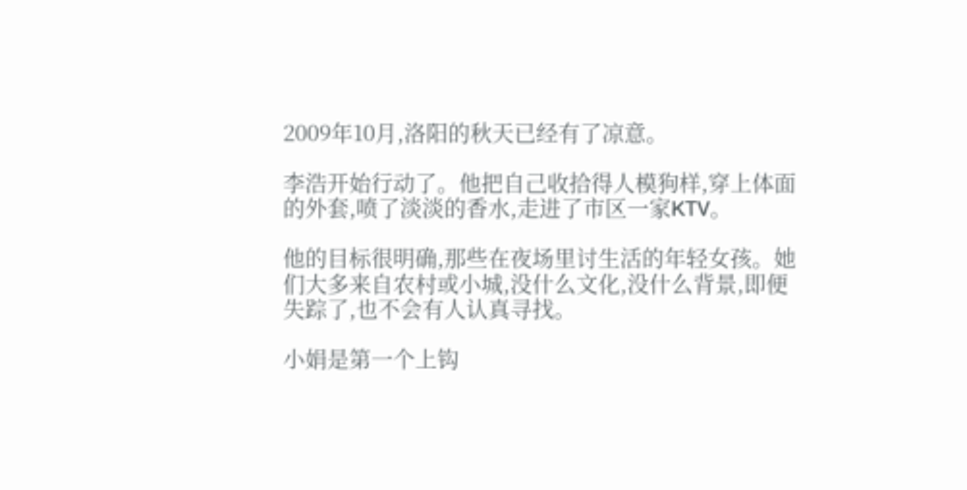2009年10月,洛阳的秋天已经有了凉意。

李浩开始行动了。他把自己收拾得人模狗样,穿上体面的外套,喷了淡淡的香水,走进了市区一家KTV。

他的目标很明确,那些在夜场里讨生活的年轻女孩。她们大多来自农村或小城,没什么文化,没什么背景,即便失踪了,也不会有人认真寻找。

小娟是第一个上钩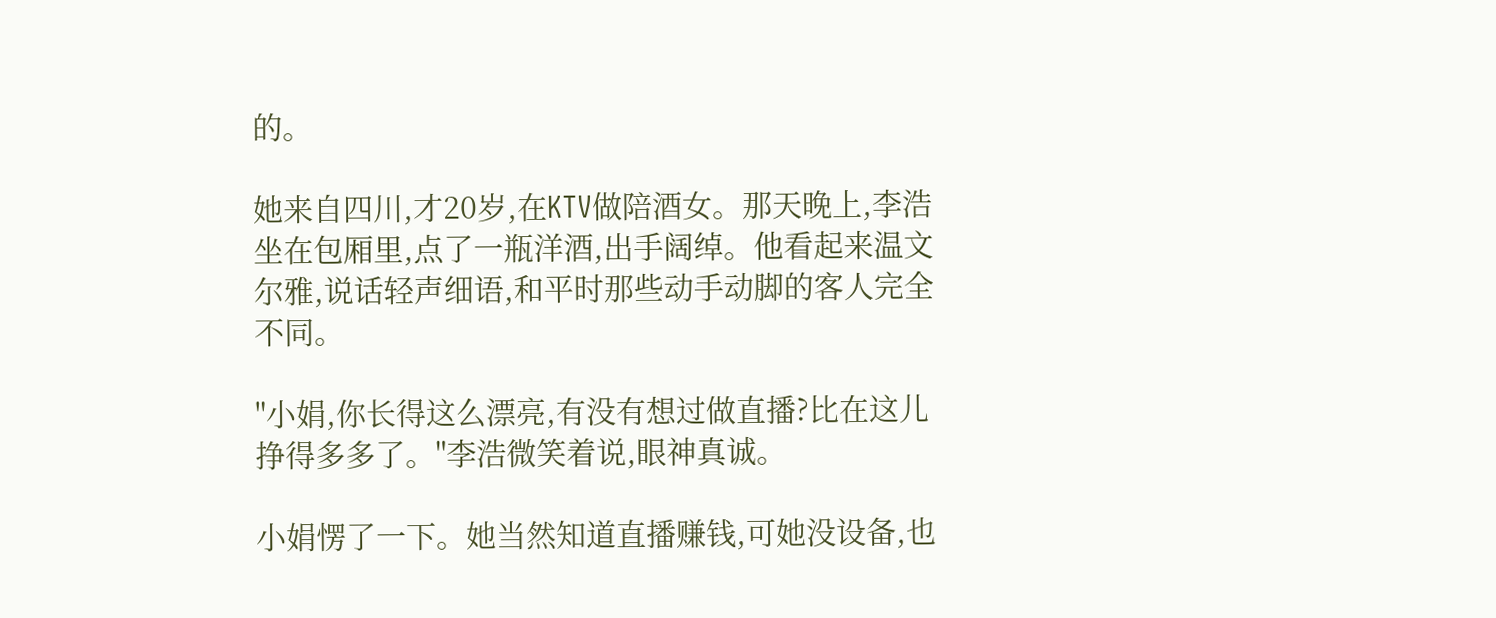的。

她来自四川,才20岁,在KTV做陪酒女。那天晚上,李浩坐在包厢里,点了一瓶洋酒,出手阔绰。他看起来温文尔雅,说话轻声细语,和平时那些动手动脚的客人完全不同。

"小娟,你长得这么漂亮,有没有想过做直播?比在这儿挣得多多了。"李浩微笑着说,眼神真诚。

小娟愣了一下。她当然知道直播赚钱,可她没设备,也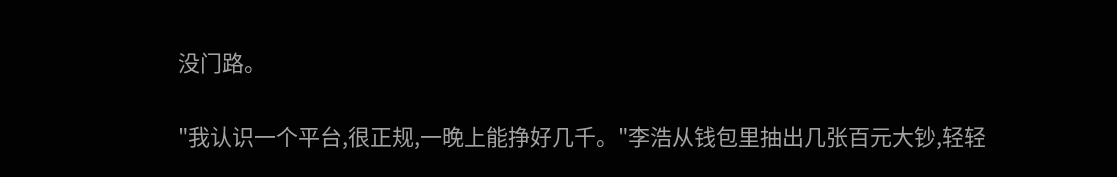没门路。

"我认识一个平台,很正规,一晚上能挣好几千。"李浩从钱包里抽出几张百元大钞,轻轻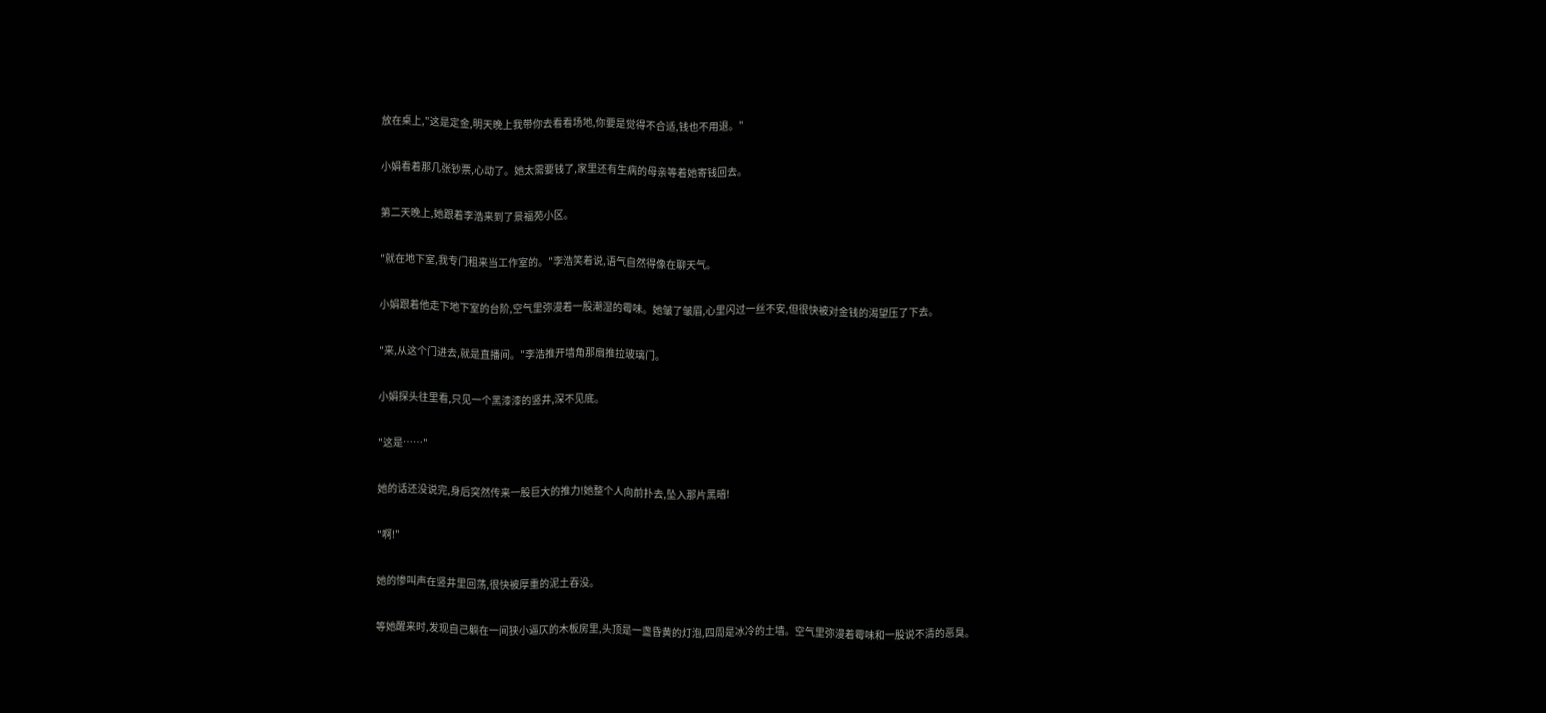放在桌上,"这是定金,明天晚上我带你去看看场地,你要是觉得不合适,钱也不用退。"

小娟看着那几张钞票,心动了。她太需要钱了,家里还有生病的母亲等着她寄钱回去。

第二天晚上,她跟着李浩来到了景福苑小区。

"就在地下室,我专门租来当工作室的。"李浩笑着说,语气自然得像在聊天气。

小娟跟着他走下地下室的台阶,空气里弥漫着一股潮湿的霉味。她皱了皱眉,心里闪过一丝不安,但很快被对金钱的渴望压了下去。

"来,从这个门进去,就是直播间。"李浩推开墙角那扇推拉玻璃门。

小娟探头往里看,只见一个黑漆漆的竖井,深不见底。

"这是……"

她的话还没说完,身后突然传来一股巨大的推力!她整个人向前扑去,坠入那片黑暗!

"啊!"

她的惨叫声在竖井里回荡,很快被厚重的泥土吞没。

等她醒来时,发现自己躺在一间狭小逼仄的木板房里,头顶是一盏昏黄的灯泡,四周是冰冷的土墙。空气里弥漫着霉味和一股说不清的恶臭。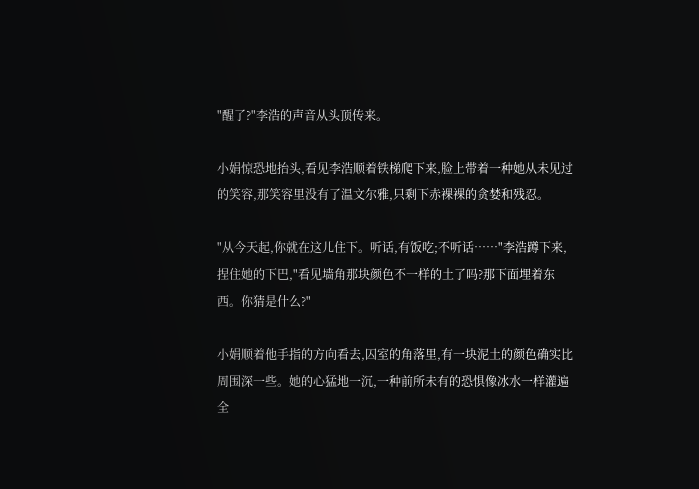"醒了?"李浩的声音从头顶传来。

小娟惊恐地抬头,看见李浩顺着铁梯爬下来,脸上带着一种她从未见过的笑容,那笑容里没有了温文尔雅,只剩下赤裸裸的贪婪和残忍。

"从今天起,你就在这儿住下。听话,有饭吃;不听话……"李浩蹲下来,捏住她的下巴,"看见墙角那块颜色不一样的土了吗?那下面埋着东西。你猜是什么?"

小娟顺着他手指的方向看去,囚室的角落里,有一块泥土的颜色确实比周围深一些。她的心猛地一沉,一种前所未有的恐惧像冰水一样灌遍全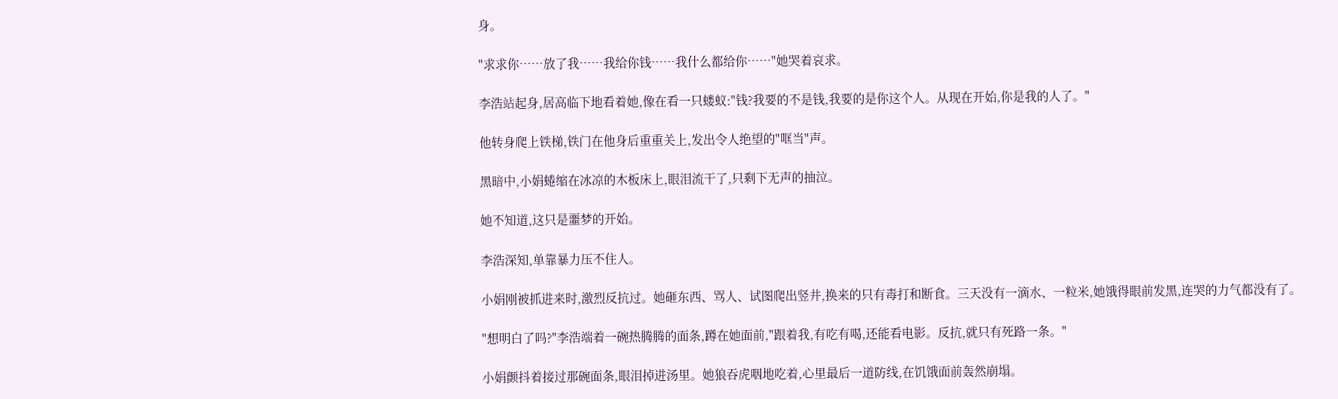身。

"求求你……放了我……我给你钱……我什么都给你……"她哭着哀求。

李浩站起身,居高临下地看着她,像在看一只蝼蚁:"钱?我要的不是钱,我要的是你这个人。从现在开始,你是我的人了。"

他转身爬上铁梯,铁门在他身后重重关上,发出令人绝望的"哐当"声。

黑暗中,小娟蜷缩在冰凉的木板床上,眼泪流干了,只剩下无声的抽泣。

她不知道,这只是噩梦的开始。

李浩深知,单靠暴力压不住人。

小娟刚被抓进来时,激烈反抗过。她砸东西、骂人、试图爬出竖井,换来的只有毒打和断食。三天没有一滴水、一粒米,她饿得眼前发黑,连哭的力气都没有了。

"想明白了吗?"李浩端着一碗热腾腾的面条,蹲在她面前,"跟着我,有吃有喝,还能看电影。反抗,就只有死路一条。"

小娟颤抖着接过那碗面条,眼泪掉进汤里。她狼吞虎咽地吃着,心里最后一道防线,在饥饿面前轰然崩塌。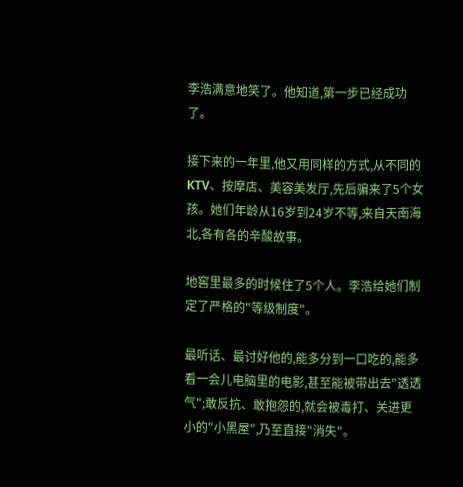李浩满意地笑了。他知道,第一步已经成功了。

接下来的一年里,他又用同样的方式,从不同的KTV、按摩店、美容美发厅,先后骗来了5个女孩。她们年龄从16岁到24岁不等,来自天南海北,各有各的辛酸故事。

地窖里最多的时候住了5个人。李浩给她们制定了严格的"等级制度"。

最听话、最讨好他的,能多分到一口吃的,能多看一会儿电脑里的电影,甚至能被带出去"透透气";敢反抗、敢抱怨的,就会被毒打、关进更小的"小黑屋",乃至直接"消失"。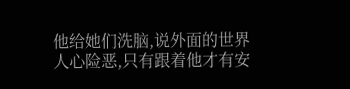他给她们洗脑,说外面的世界人心险恶,只有跟着他才有安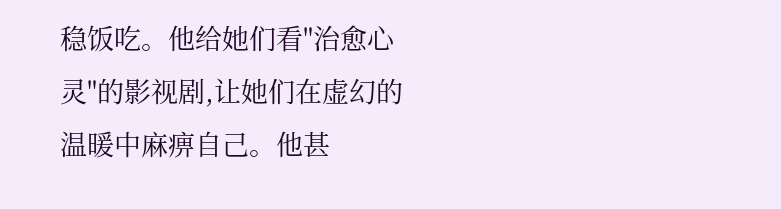稳饭吃。他给她们看"治愈心灵"的影视剧,让她们在虚幻的温暖中麻痹自己。他甚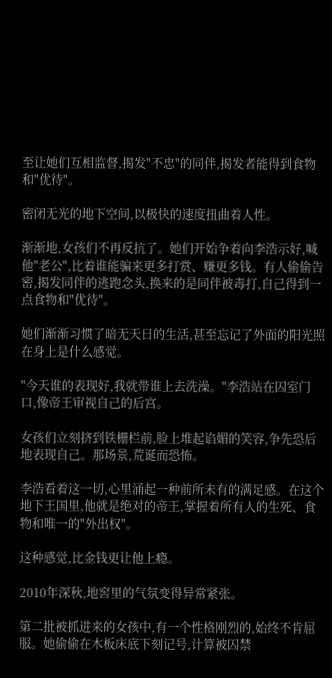至让她们互相监督,揭发"不忠"的同伴,揭发者能得到食物和"优待"。

密闭无光的地下空间,以极快的速度扭曲着人性。

渐渐地,女孩们不再反抗了。她们开始争着向李浩示好,喊他"老公",比着谁能骗来更多打赏、赚更多钱。有人偷偷告密,揭发同伴的逃跑念头,换来的是同伴被毒打,自己得到一点食物和"优待"。

她们渐渐习惯了暗无天日的生活,甚至忘记了外面的阳光照在身上是什么感觉。

"今天谁的表现好,我就带谁上去洗澡。"李浩站在囚室门口,像帝王审视自己的后宫。

女孩们立刻挤到铁栅栏前,脸上堆起谄媚的笑容,争先恐后地表现自己。那场景,荒诞而恐怖。

李浩看着这一切,心里涌起一种前所未有的满足感。在这个地下王国里,他就是绝对的帝王,掌握着所有人的生死、食物和唯一的"外出权"。

这种感觉,比金钱更让他上瘾。

2010年深秋,地窖里的气氛变得异常紧张。

第二批被抓进来的女孩中,有一个性格刚烈的,始终不肯屈服。她偷偷在木板床底下刻记号,计算被囚禁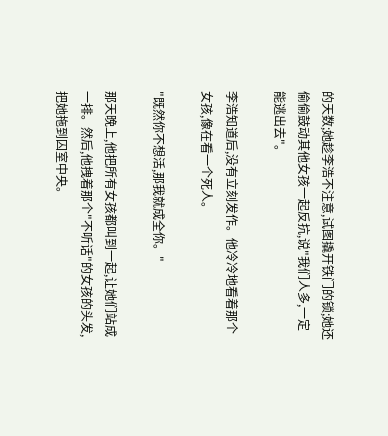的天数;她趁李浩不注意,试图撬开铁门的锁;她还偷偷鼓动其他女孩一起反抗,说"我们人多,一定能逃出去"。

李浩知道后,没有立刻发作。他冷冷地看着那个女孩,像在看一个死人。

"既然你不想活,那我就成全你。"

那天晚上,他把所有女孩都叫到一起,让她们站成一排。然后,他拽着那个"不听话"的女孩的头发,把她拖到囚室中央。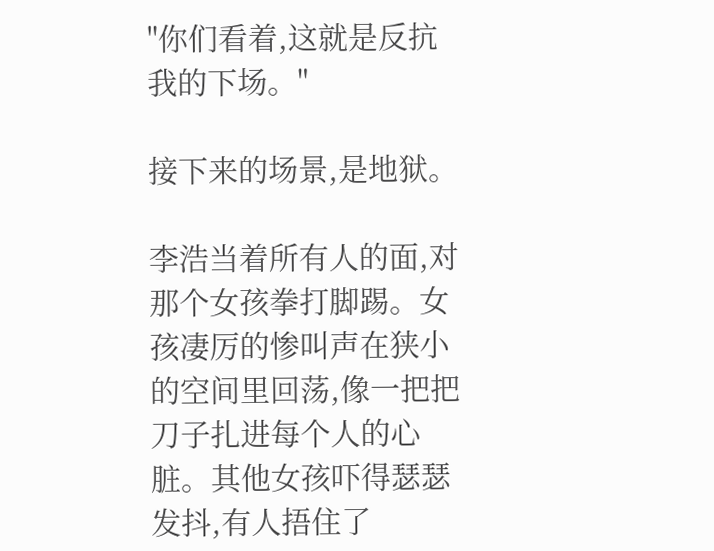"你们看着,这就是反抗我的下场。"

接下来的场景,是地狱。

李浩当着所有人的面,对那个女孩拳打脚踢。女孩凄厉的惨叫声在狭小的空间里回荡,像一把把刀子扎进每个人的心脏。其他女孩吓得瑟瑟发抖,有人捂住了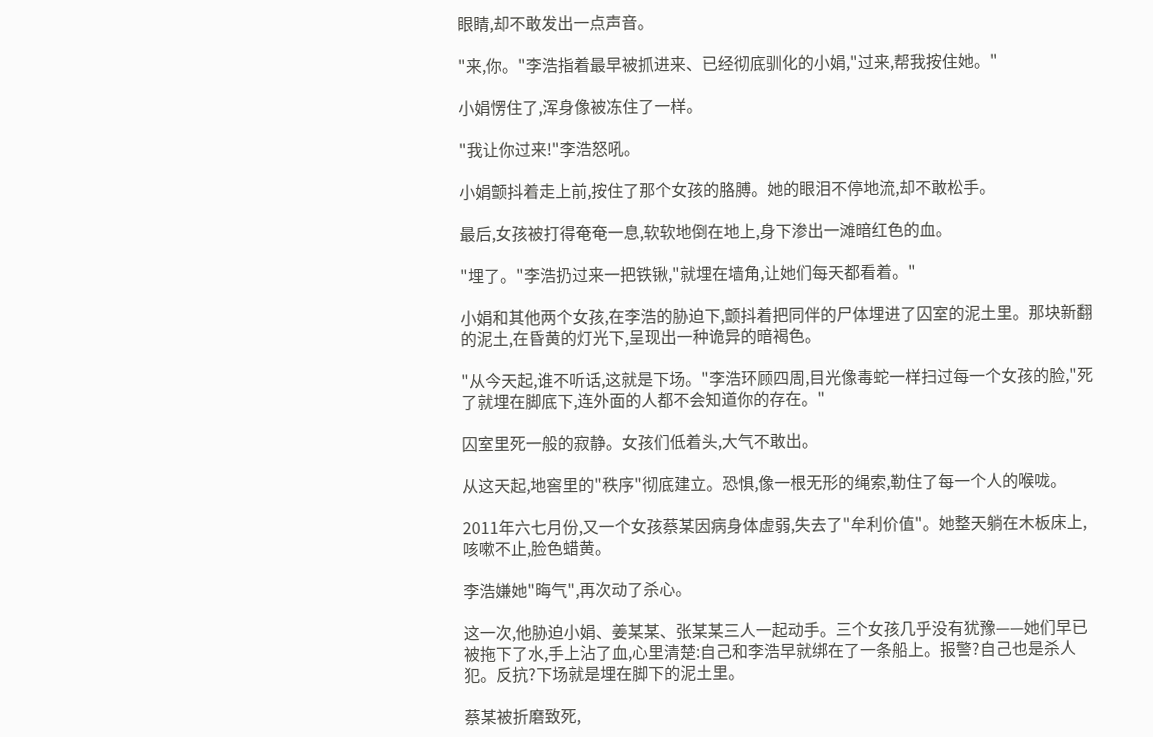眼睛,却不敢发出一点声音。

"来,你。"李浩指着最早被抓进来、已经彻底驯化的小娟,"过来,帮我按住她。"

小娟愣住了,浑身像被冻住了一样。

"我让你过来!"李浩怒吼。

小娟颤抖着走上前,按住了那个女孩的胳膊。她的眼泪不停地流,却不敢松手。

最后,女孩被打得奄奄一息,软软地倒在地上,身下渗出一滩暗红色的血。

"埋了。"李浩扔过来一把铁锹,"就埋在墙角,让她们每天都看着。"

小娟和其他两个女孩,在李浩的胁迫下,颤抖着把同伴的尸体埋进了囚室的泥土里。那块新翻的泥土,在昏黄的灯光下,呈现出一种诡异的暗褐色。

"从今天起,谁不听话,这就是下场。"李浩环顾四周,目光像毒蛇一样扫过每一个女孩的脸,"死了就埋在脚底下,连外面的人都不会知道你的存在。"

囚室里死一般的寂静。女孩们低着头,大气不敢出。

从这天起,地窖里的"秩序"彻底建立。恐惧,像一根无形的绳索,勒住了每一个人的喉咙。

2011年六七月份,又一个女孩蔡某因病身体虚弱,失去了"牟利价值"。她整天躺在木板床上,咳嗽不止,脸色蜡黄。

李浩嫌她"晦气",再次动了杀心。

这一次,他胁迫小娟、姜某某、张某某三人一起动手。三个女孩几乎没有犹豫——她们早已被拖下了水,手上沾了血,心里清楚:自己和李浩早就绑在了一条船上。报警?自己也是杀人犯。反抗?下场就是埋在脚下的泥土里。

蔡某被折磨致死,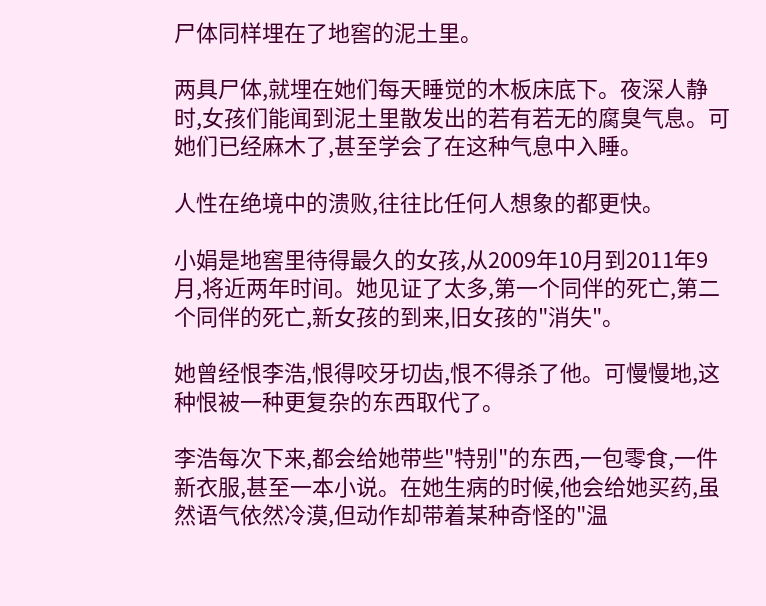尸体同样埋在了地窖的泥土里。

两具尸体,就埋在她们每天睡觉的木板床底下。夜深人静时,女孩们能闻到泥土里散发出的若有若无的腐臭气息。可她们已经麻木了,甚至学会了在这种气息中入睡。

人性在绝境中的溃败,往往比任何人想象的都更快。

小娟是地窖里待得最久的女孩,从2009年10月到2011年9月,将近两年时间。她见证了太多,第一个同伴的死亡,第二个同伴的死亡,新女孩的到来,旧女孩的"消失"。

她曾经恨李浩,恨得咬牙切齿,恨不得杀了他。可慢慢地,这种恨被一种更复杂的东西取代了。

李浩每次下来,都会给她带些"特别"的东西,一包零食,一件新衣服,甚至一本小说。在她生病的时候,他会给她买药,虽然语气依然冷漠,但动作却带着某种奇怪的"温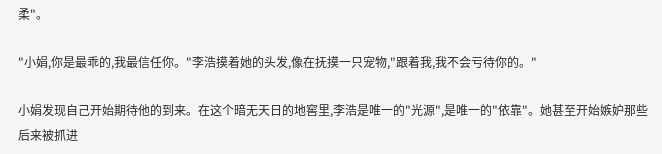柔"。

"小娟,你是最乖的,我最信任你。"李浩摸着她的头发,像在抚摸一只宠物,"跟着我,我不会亏待你的。"

小娟发现自己开始期待他的到来。在这个暗无天日的地窖里,李浩是唯一的"光源",是唯一的"依靠"。她甚至开始嫉妒那些后来被抓进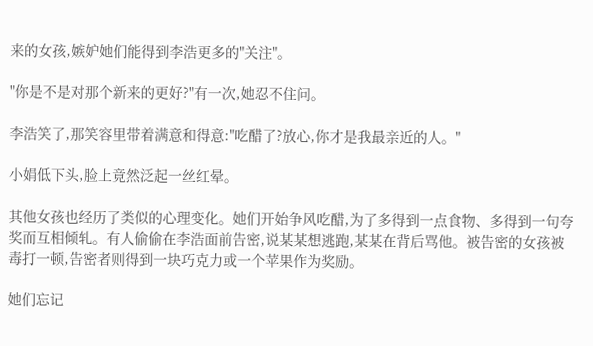来的女孩,嫉妒她们能得到李浩更多的"关注"。

"你是不是对那个新来的更好?"有一次,她忍不住问。

李浩笑了,那笑容里带着满意和得意:"吃醋了?放心,你才是我最亲近的人。"

小娟低下头,脸上竟然泛起一丝红晕。

其他女孩也经历了类似的心理变化。她们开始争风吃醋,为了多得到一点食物、多得到一句夸奖而互相倾轧。有人偷偷在李浩面前告密,说某某想逃跑,某某在背后骂他。被告密的女孩被毒打一顿,告密者则得到一块巧克力或一个苹果作为奖励。

她们忘记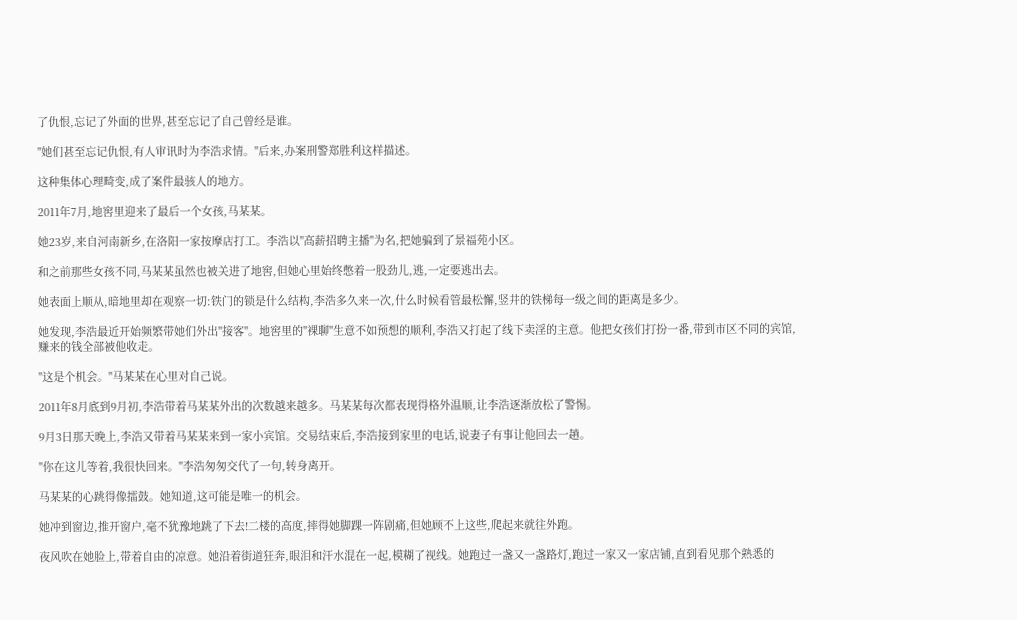了仇恨,忘记了外面的世界,甚至忘记了自己曾经是谁。

"她们甚至忘记仇恨,有人审讯时为李浩求情。"后来,办案刑警郑胜利这样描述。

这种集体心理畸变,成了案件最骇人的地方。

2011年7月,地窖里迎来了最后一个女孩,马某某。

她23岁,来自河南新乡,在洛阳一家按摩店打工。李浩以"高薪招聘主播"为名,把她骗到了景福苑小区。

和之前那些女孩不同,马某某虽然也被关进了地窖,但她心里始终憋着一股劲儿,逃,一定要逃出去。

她表面上顺从,暗地里却在观察一切:铁门的锁是什么结构,李浩多久来一次,什么时候看管最松懈,竖井的铁梯每一级之间的距离是多少。

她发现,李浩最近开始频繁带她们外出"接客"。地窖里的"裸聊"生意不如预想的顺利,李浩又打起了线下卖淫的主意。他把女孩们打扮一番,带到市区不同的宾馆,赚来的钱全部被他收走。

"这是个机会。"马某某在心里对自己说。

2011年8月底到9月初,李浩带着马某某外出的次数越来越多。马某某每次都表现得格外温顺,让李浩逐渐放松了警惕。

9月3日那天晚上,李浩又带着马某某来到一家小宾馆。交易结束后,李浩接到家里的电话,说妻子有事让他回去一趟。

"你在这儿等着,我很快回来。"李浩匆匆交代了一句,转身离开。

马某某的心跳得像擂鼓。她知道,这可能是唯一的机会。

她冲到窗边,推开窗户,毫不犹豫地跳了下去!二楼的高度,摔得她脚踝一阵剧痛,但她顾不上这些,爬起来就往外跑。

夜风吹在她脸上,带着自由的凉意。她沿着街道狂奔,眼泪和汗水混在一起,模糊了视线。她跑过一盏又一盏路灯,跑过一家又一家店铺,直到看见那个熟悉的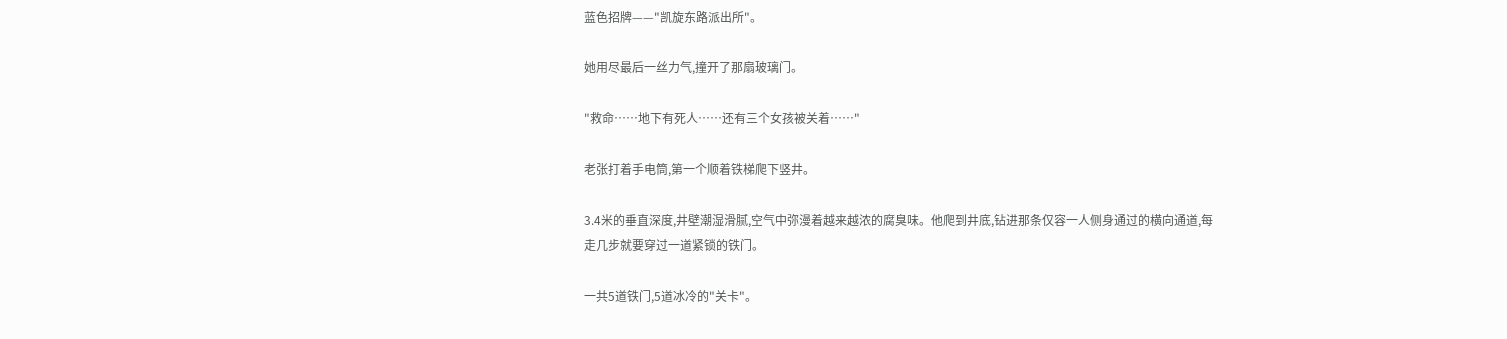蓝色招牌——"凯旋东路派出所"。

她用尽最后一丝力气,撞开了那扇玻璃门。

"救命……地下有死人……还有三个女孩被关着……"

老张打着手电筒,第一个顺着铁梯爬下竖井。

3.4米的垂直深度,井壁潮湿滑腻,空气中弥漫着越来越浓的腐臭味。他爬到井底,钻进那条仅容一人侧身通过的横向通道,每走几步就要穿过一道紧锁的铁门。

一共5道铁门,5道冰冷的"关卡"。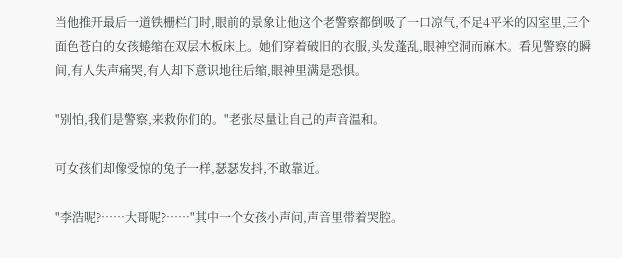当他推开最后一道铁栅栏门时,眼前的景象让他这个老警察都倒吸了一口凉气,不足4平米的囚室里,三个面色苍白的女孩蜷缩在双层木板床上。她们穿着破旧的衣服,头发蓬乱,眼神空洞而麻木。看见警察的瞬间,有人失声痛哭,有人却下意识地往后缩,眼神里满是恐惧。

"别怕,我们是警察,来救你们的。"老张尽量让自己的声音温和。

可女孩们却像受惊的兔子一样,瑟瑟发抖,不敢靠近。

"李浩呢?……大哥呢?……"其中一个女孩小声问,声音里带着哭腔。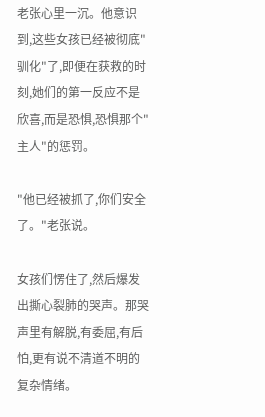老张心里一沉。他意识到,这些女孩已经被彻底"驯化"了,即便在获救的时刻,她们的第一反应不是欣喜,而是恐惧,恐惧那个"主人"的惩罚。

"他已经被抓了,你们安全了。"老张说。

女孩们愣住了,然后爆发出撕心裂肺的哭声。那哭声里有解脱,有委屈,有后怕,更有说不清道不明的复杂情绪。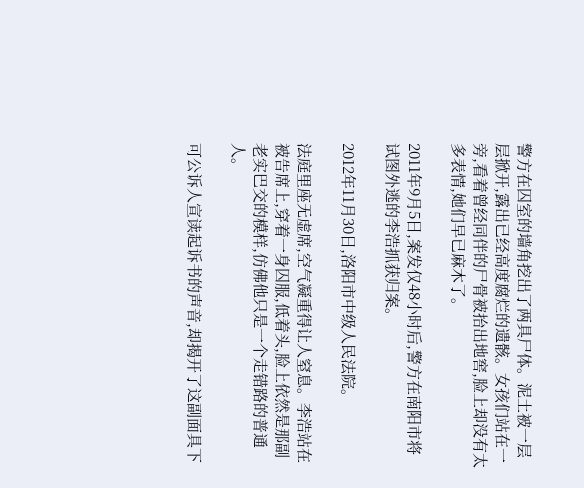警方在囚室的墙角挖出了两具尸体。泥土被一层层掀开,露出已经高度腐烂的遗骸。女孩们站在一旁,看着曾经同伴的尸骨被抬出地窖,脸上却没有太多表情,她们早已麻木了。

2011年9月5日,案发仅48小时后,警方在南阳市将试图外逃的李浩抓获归案。

2012年11月30日,洛阳市中级人民法院。

法庭里座无虚席,空气凝重得让人窒息。李浩站在被告席上,穿着一身囚服,低着头,脸上依然是那副老实巴交的模样,仿佛他只是一个走错路的普通人。

可公诉人宣读起诉书的声音,却揭开了这副面具下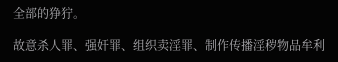全部的狰狞。

故意杀人罪、强奸罪、组织卖淫罪、制作传播淫秽物品牟利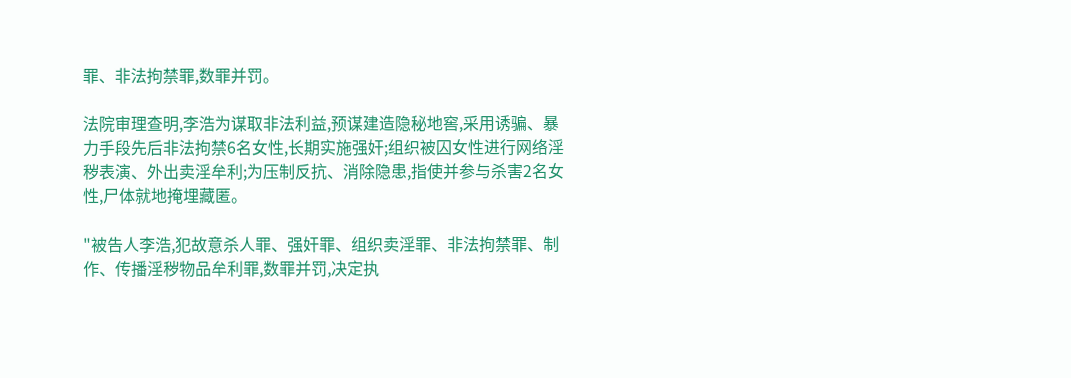罪、非法拘禁罪,数罪并罚。

法院审理查明,李浩为谋取非法利益,预谋建造隐秘地窖,采用诱骗、暴力手段先后非法拘禁6名女性,长期实施强奸;组织被囚女性进行网络淫秽表演、外出卖淫牟利;为压制反抗、消除隐患,指使并参与杀害2名女性,尸体就地掩埋藏匿。

"被告人李浩,犯故意杀人罪、强奸罪、组织卖淫罪、非法拘禁罪、制作、传播淫秽物品牟利罪,数罪并罚,决定执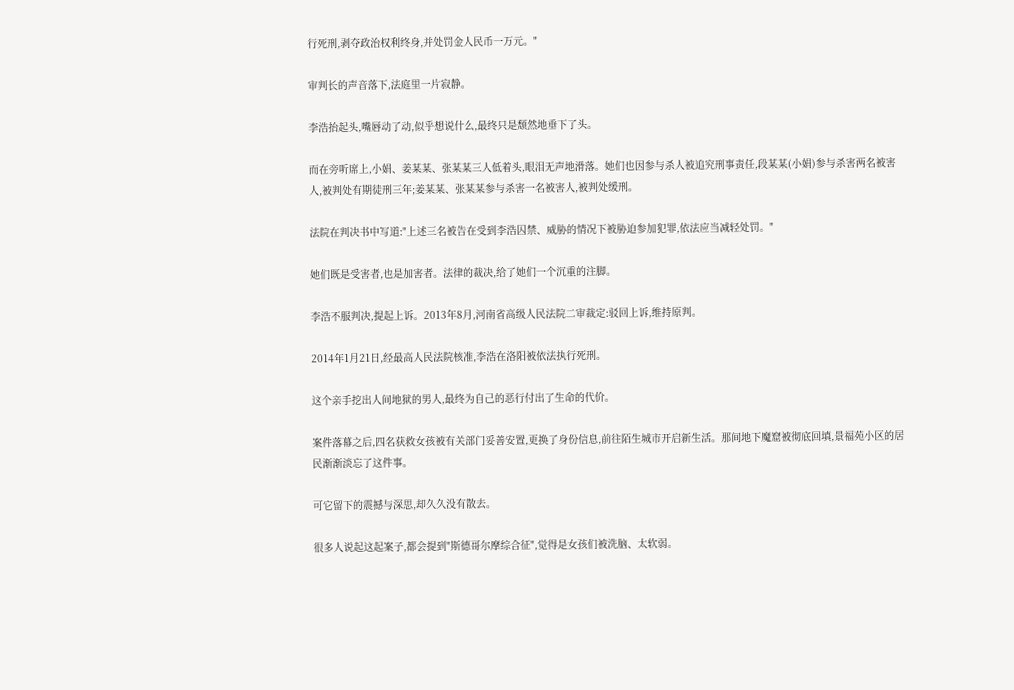行死刑,剥夺政治权利终身,并处罚金人民币一万元。"

审判长的声音落下,法庭里一片寂静。

李浩抬起头,嘴唇动了动,似乎想说什么,最终只是颓然地垂下了头。

而在旁听席上,小娟、姜某某、张某某三人低着头,眼泪无声地滑落。她们也因参与杀人被追究刑事责任,段某某(小娟)参与杀害两名被害人,被判处有期徒刑三年;姜某某、张某某参与杀害一名被害人,被判处缓刑。

法院在判决书中写道:"上述三名被告在受到李浩囚禁、威胁的情况下被胁迫参加犯罪,依法应当减轻处罚。"

她们既是受害者,也是加害者。法律的裁决,给了她们一个沉重的注脚。

李浩不服判决,提起上诉。2013年8月,河南省高级人民法院二审裁定:驳回上诉,维持原判。

2014年1月21日,经最高人民法院核准,李浩在洛阳被依法执行死刑。

这个亲手挖出人间地狱的男人,最终为自己的恶行付出了生命的代价。

案件落幕之后,四名获救女孩被有关部门妥善安置,更换了身份信息,前往陌生城市开启新生活。那间地下魔窟被彻底回填,景福苑小区的居民渐渐淡忘了这件事。

可它留下的震撼与深思,却久久没有散去。

很多人说起这起案子,都会提到"斯德哥尔摩综合征",觉得是女孩们被洗脑、太软弱。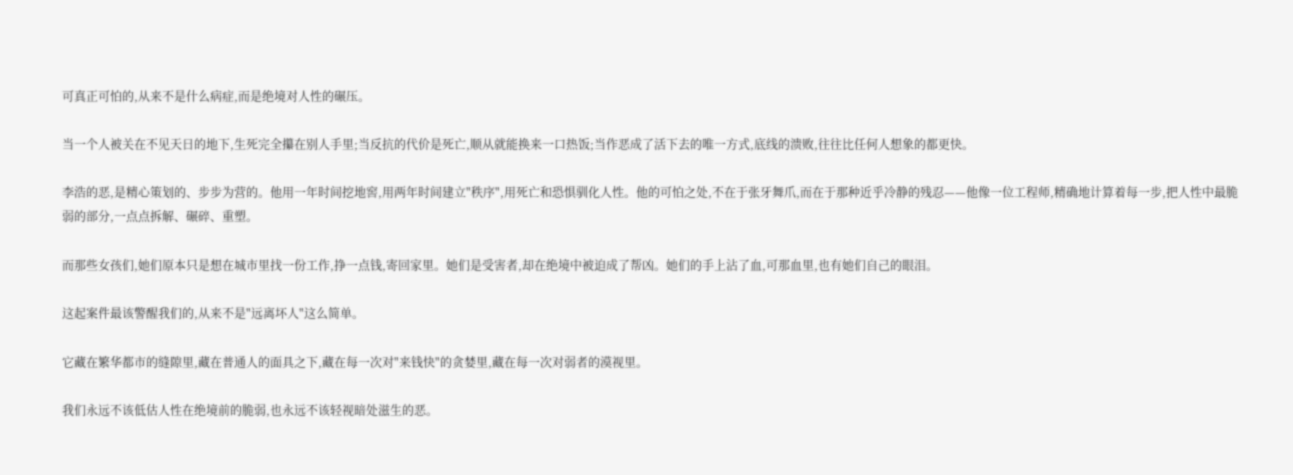可真正可怕的,从来不是什么病症,而是绝境对人性的碾压。

当一个人被关在不见天日的地下,生死完全攥在别人手里;当反抗的代价是死亡,顺从就能换来一口热饭;当作恶成了活下去的唯一方式,底线的溃败,往往比任何人想象的都更快。

李浩的恶,是精心策划的、步步为营的。他用一年时间挖地窖,用两年时间建立"秩序",用死亡和恐惧驯化人性。他的可怕之处,不在于张牙舞爪,而在于那种近乎冷静的残忍——他像一位工程师,精确地计算着每一步,把人性中最脆弱的部分,一点点拆解、碾碎、重塑。

而那些女孩们,她们原本只是想在城市里找一份工作,挣一点钱,寄回家里。她们是受害者,却在绝境中被迫成了帮凶。她们的手上沾了血,可那血里,也有她们自己的眼泪。

这起案件最该警醒我们的,从来不是"远离坏人"这么简单。

它藏在繁华都市的缝隙里,藏在普通人的面具之下,藏在每一次对"来钱快"的贪婪里,藏在每一次对弱者的漠视里。

我们永远不该低估人性在绝境前的脆弱,也永远不该轻视暗处滋生的恶。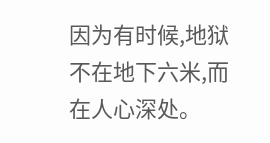因为有时候,地狱不在地下六米,而在人心深处。